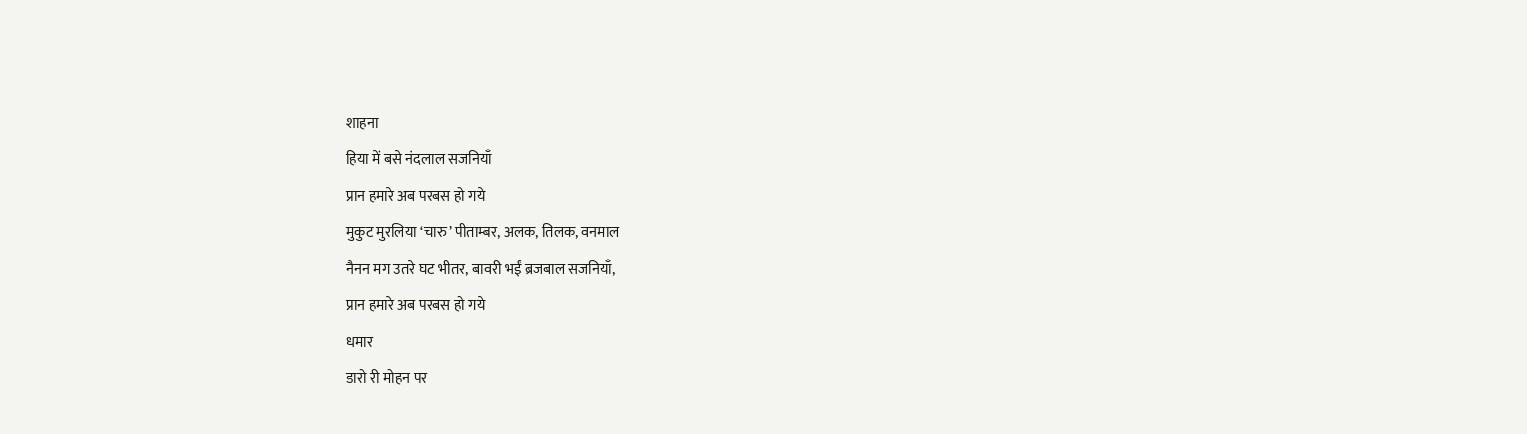शाहना
हिया में बसे नंदलाल सजनियाँ
प्रान हमारे अब परबस हो गये
मुकुट मुरलिया ‘चारु’ पीताम्बर, अलक, तिलक, वनमाल
नैनन मग उतरे घट भीतर, बावरी भईं ब्रजबाल सजनियाँ,
प्रान हमारे अब परबस हो गये
धमार
डारो री मोहन पर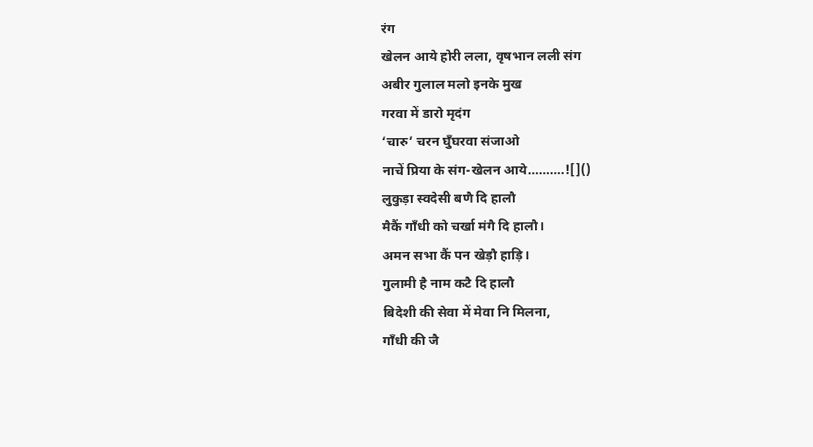रंग
खेलन आये होरी लला, वृषभान लली संग
अबीर गुलाल मलो इनके मुख
गरवा में डारो मृदंग
‘चारु’ चरन घुँघरवा संजाओ
नाचें प्रिया के संग-खेलन आये……….![]()
लुकुड़ा स्वदेसी बणै दि हालौ
मैकैं गाँधी को चर्खा मंगै दि हालौ।
अमन सभा कैं पन खेड़ौ हाड़ि।
गुलामी है नाम कटै दि हालौ
बिदेशी की सेवा में मेवा नि मिलना,
गाँधी की जै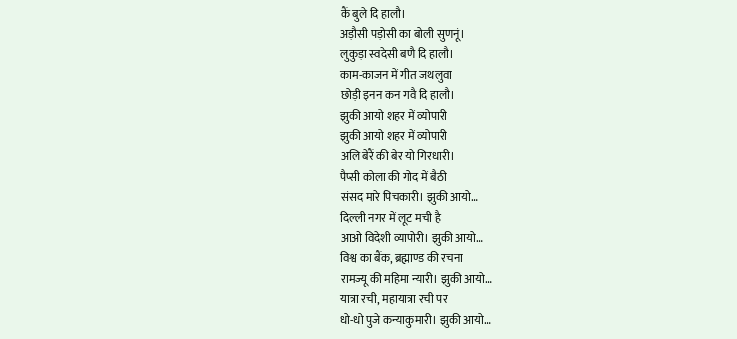कैं बुले दि हालौ।
अड़ौसी पड़ोसी का बोली सुणनूं।
लुकुड़ा स्वदेसी बणै दि हालौ।
काम-काजन में गीत जथलुवा
छोड़ी इनन कन गवै दि हालौ।
झुकी आयो शहर में व्योपारी
झुकी आयो शहर में व्योपारी
अलि बेरैं की बेर यो गिरधारी।
पैप्सी कोला की गोद में बैठी
संसद मारे पिचकारी। झुकी आयो…
दिल्ली नगर में लूट मची है
आओ विदेशी व्यापोरी। झुकी आयो…
विश्व का बैंक, ब्रह्माण्ड की रचना
रामज्यू की महिमा न्यारी। झुकी आयो…
यात्रा रची, महायात्रा रची पर
धो-धो पुजे कन्याकुमारी। झुकी आयो…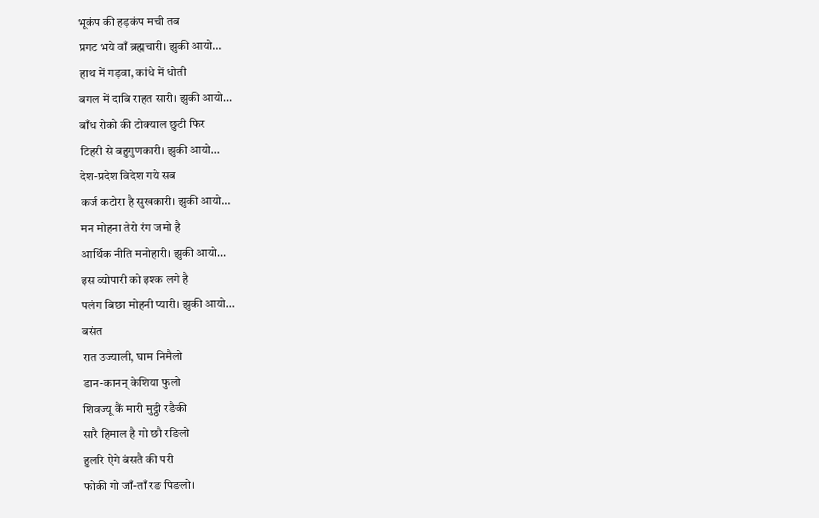भूकंप की हड़कंप मची तब
प्रगट भये वाँ ब्रह्मचारी। झुकी आयो…
हाथ में गड़वा, कांधे में धोती
बगल में दाबि राहत सारी। झुकी आयो…
बाँध रोको की टोक्याल छुटी फिर
टिहरी से बहुगुणकारी। झुकी आयो…
देश-प्रदेश विदेश गये सब
कर्ज कटोरा है सुखकारी। झुकी आयो…
मन मोहना तेरो रंग जमो है
आर्थिक नीति मनोहारी। झुकी आयो…
इस व्योपारी को इश्क लगे है
पलंग बिछा मोहनी प्यारी। झुकी आयो…
बसंत
रात उज्याली, घाम निमैलो
डान-कानन् केशिया फुलो
शिवज्यू कैं मारी मुट्ठी रङैकी
सारै हिमाल है गो छौ रङिलो
हुलरि ऐगे बंसतै की परी
फोकी गो जाँ-ताँ रङ पिङलो।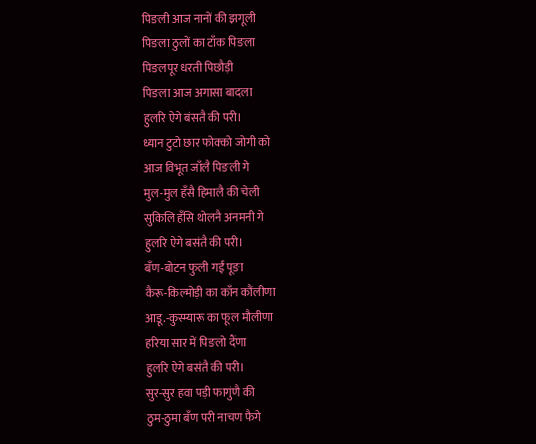पिङली आज नानों की झगूली
पिङला ठुलों का टाँक पिङला
पिङलपूर धरती पिछौड़ी
पिङला आज अगासा बादला
हुलरि ऐगे बंसतै की परी।
ध्यान टुटो छार फोक्को जोगी को
आज विभूत जाँलै पिङली गे
मुल-मुल हँसै हिमालै की चेली
सुकिलि हँसि थोलनै अनमनी गे
हुलरि ऐगे बसंतै की परी।
बँण-बोटन फुली गईं पूङा
कैरू-किल्मोड़ी का काँन कौंलीणा
आडू.-कुस्म्यारू का फूल मौलीणा
हरिया सार में पिङलो दैंणा
हुलरि ऐगे बसंतै की परी।
सुर-सुर हवा पड़ी फागुंणै की
ठुम-ठुमा बँण परी नाचण फैगे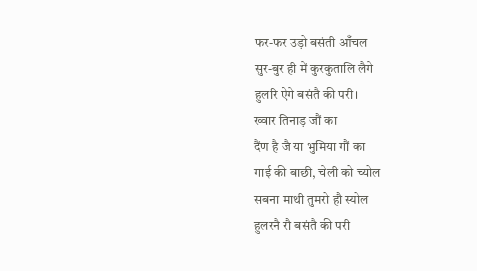फर-फर उड़ो बसंती आँचल
सुर-बुर ही में कुरकुतालि लैगे
हुलरि ऐगे बसंतै की परी।
ख्वार तिनाड़ जौं का
दैंण है जै या भुमिया गौं का
गाई की बाछी, चेली को च्योल
सबना माथी तुमरो हौ स्योल
हुलरनै रौ बसंतै की परी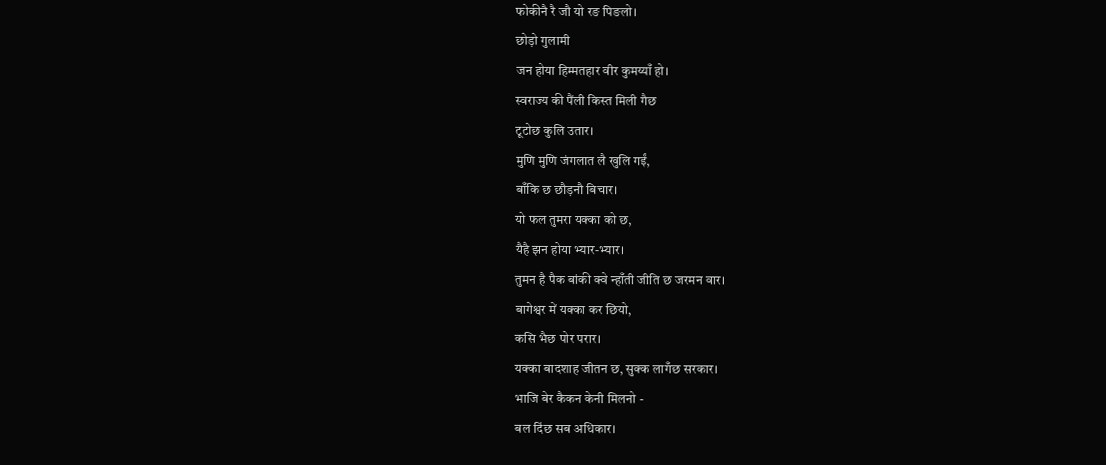फोकीनै रै जौ यो रङ पिङलो।
छोड़ो गुलामी
जन होया हिम्मतहार वीर कुमय्याँ हो।
स्वराज्य की पैंली किस्त मिली गैछ
टूटोछ कुलि उतार।
मुणि मुणि जंगलात लै खुलि गईं,
बाँकि छ छौड़नौ बिचार।
यो फल तुमरा यक्का को छ,
यैहै झन होया भ्यार-भ्यार।
तुमन है पैक बांकी क्वे न्हाँती जीति छ जरमन वार।
बागेश्वर में यक्का कर छियो,
कसि भैछ पोर परार।
यक्का बादशाह जीतन छ, सुक्क लागँछ सरकार।
भाजि बेर कैकन केनी मिलनो -
बल दिंछ सब अधिकार।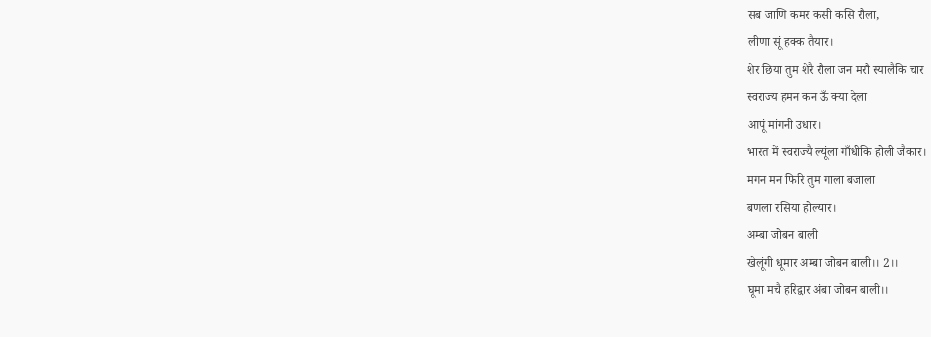सब जाणि कमर कसी कसि रौला,
लीणा सूं हक्क तैयार।
शेर छिया तुम शेरै रौला जन मरौ स्यालैकि चार
स्वराज्य हमन कन ऊँ क्या देला
आपूं मांगनी उधार।
भारत में स्वराज्यै ल्यूंला गाँधीकि होली जैकार।
मगन मन फिरि तुम गाला बजाला
बणला रसिया होल्यार।
अम्बा जोबन बाली
खेलूंगी धूमार अम्बा जोबन बाली।। 2।।
घूमा मचै हरिद्वार अंबा जोबन बाली।।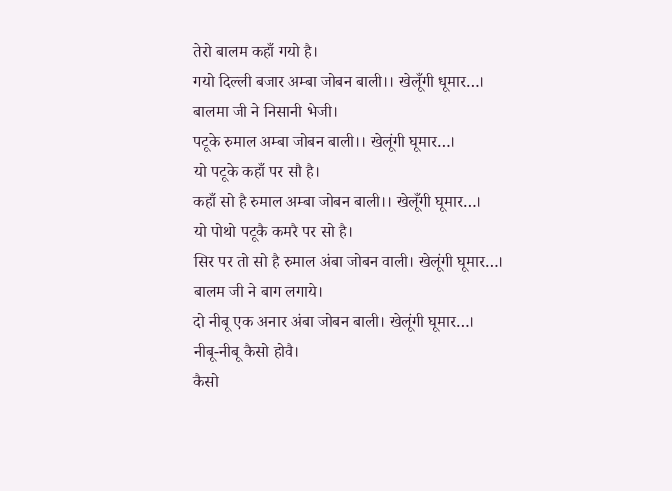तेरो बालम कहाँ गयो है।
गयो दिल्ली बजार अम्बा जोबन बाली।। खेलूँगी धूमार…।
बालमा जी ने निसानी भेजी।
पटूके रुमाल अम्बा जोबन बाली।। खेलूंगी घूमार…।
यो पटूके कहाँ पर सौ है।
कहाँ सो है रुमाल अम्बा जोबन बाली।। खेलूँगी घूमार…।
यो पोथो पटूकै कमरै पर सो है।
सिर पर तो सो है रुमाल अंबा जोबन वाली। खेलूंगी घूमार…।
बालम जी ने बाग लगाये।
दो नीबू एक अनार अंबा जोबन बाली। खेलूंगी घूमार…।
नीबू-नीबू कैसो होवै।
कैसो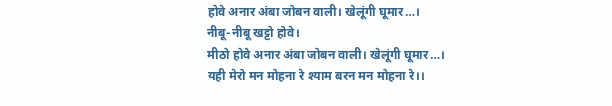होवे अनार अंबा जोबन वाली। खेलूंगी घूमार…।
नीबू-नीबू खट्टो होवे।
मीठो होवे अनार अंबा जोबन वाली। खेलूंगी घूमार…।
यही मेरो मन मोहना रे श्याम बरन मन मोहना रे।।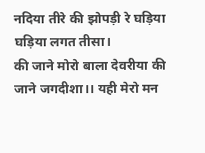नदिया तीरे की झोपड़ी रे घड़िया घड़िया लगत तीसा।
की जाने मोरो बाला देवरीया की जाने जगदीशा।। यही मेरो मन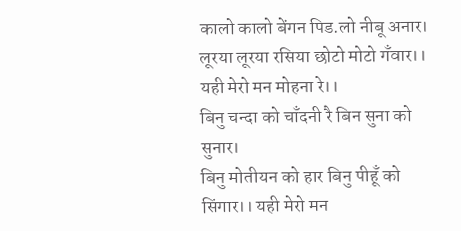कालो कालो बेंगन पिड.लो नीबू अनार।
लूरया लूरया रसिया छोटो मोटो गँवार।। यही मेरो मन मोहना रे।।
बिनु चन्दा को चाँदनी रै बिन सुना को सुनार।
बिनु मोतीयन को हार बिनु पीहूँ को सिंगार।। यही मेरो मन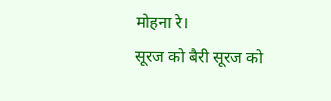मोहना रे।
सूरज को बैरी सूरज को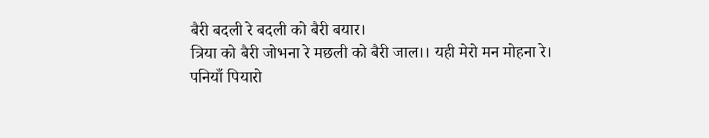बैरी बदली रे बदली को बैरी बयार।
त्रिया को बैरी जोभना रे मछली को बैरी जाल।। यही मेरो मन मोहना रे।
पनियाँ पियारो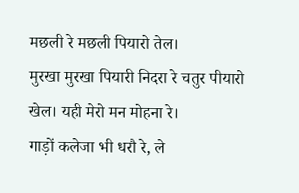मछली रे मछली पियारो तेल।
मुरखा मुरखा पियारी निदरा रे चतुर पीयारो खेल। यही मेरो मन मोहना रे।
गाड़ों कलेजा भी धरौ रे, ले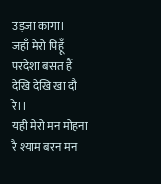उड़जा कागा।
जहाँ मेरो पिहूँ परदेशा बसत हैं देखि देखि खा दौ रे।।
यही मेरो मन मोहना रै श्याम बरन मन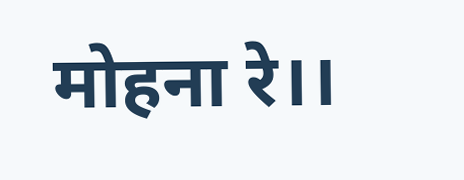मोहना रे।।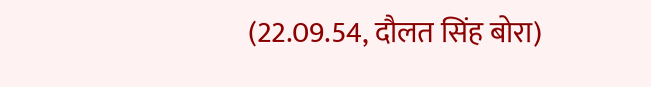(22.09.54, दौलत सिंह बोरा)